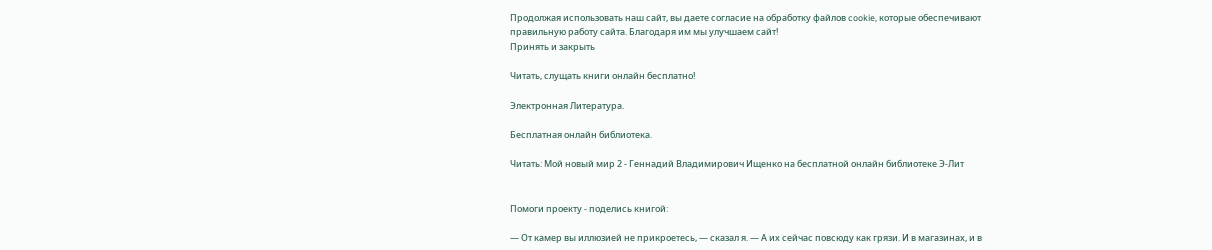Продолжая использовать наш сайт, вы даете согласие на обработку файлов cookie, которые обеспечивают правильную работу сайта. Благодаря им мы улучшаем сайт!
Принять и закрыть

Читать, слущать книги онлайн бесплатно!

Электронная Литература.

Бесплатная онлайн библиотека.

Читать: Мой новый мир 2 - Геннадий Владимирович Ищенко на бесплатной онлайн библиотеке Э-Лит


Помоги проекту - поделись книгой:

— От камер вы иллюзией не прикроетесь, — сказал я. — А их сейчас повсюду как грязи. И в магазинах, и в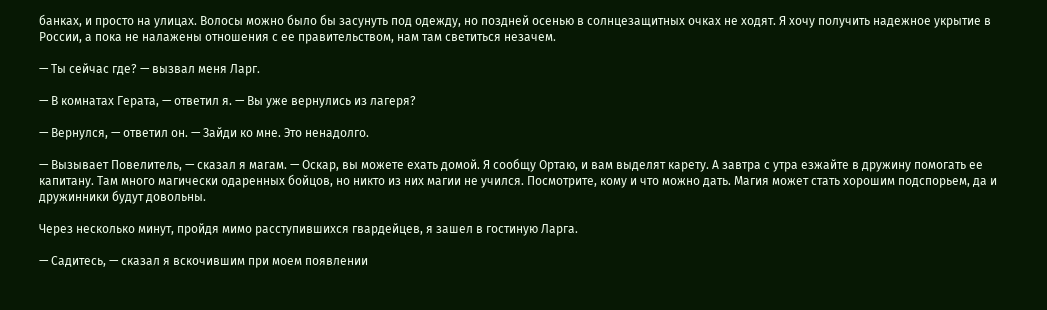банках, и просто на улицах. Волосы можно было бы засунуть под одежду, но поздней осенью в солнцезащитных очках не ходят. Я хочу получить надежное укрытие в России, а пока не налажены отношения с ее правительством, нам там светиться незачем.

— Ты сейчас где? — вызвал меня Ларг.

— В комнатах Герата, — ответил я. — Вы уже вернулись из лагеря?

— Вернулся, — ответил он. — Зайди ко мне. Это ненадолго.

— Вызывает Повелитель, — сказал я магам. — Оскар, вы можете ехать домой. Я сообщу Ортаю, и вам выделят карету. А завтра с утра езжайте в дружину помогать ее капитану. Там много магически одаренных бойцов, но никто из них магии не учился. Посмотрите, кому и что можно дать. Магия может стать хорошим подспорьем, да и дружинники будут довольны.

Через несколько минут, пройдя мимо расступившихся гвардейцев, я зашел в гостиную Ларга.

— Садитесь, — сказал я вскочившим при моем появлении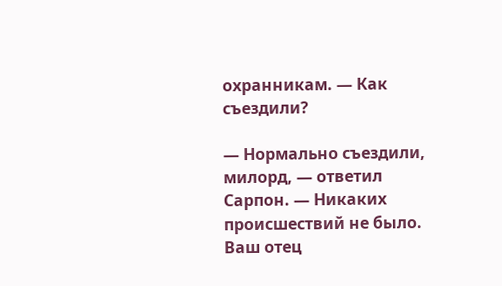охранникам. — Как съездили?

— Нормально съездили, милорд, — ответил Сарпон. — Никаких происшествий не было. Ваш отец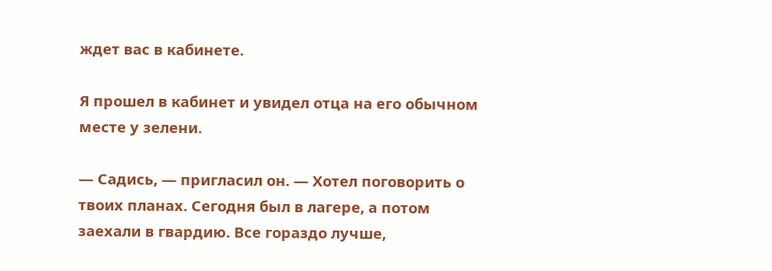ждет вас в кабинете.

Я прошел в кабинет и увидел отца на его обычном месте у зелени.

— Садись, — пригласил он. — Хотел поговорить о твоих планах. Сегодня был в лагере, а потом заехали в гвардию. Все гораздо лучше,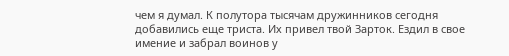чем я думал. К полутора тысячам дружинников сегодня добавились еще триста. Их привел твой Зарток. Ездил в свое имение и забрал воинов у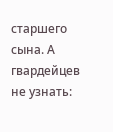старшего сына. А гвардейцев не узнать: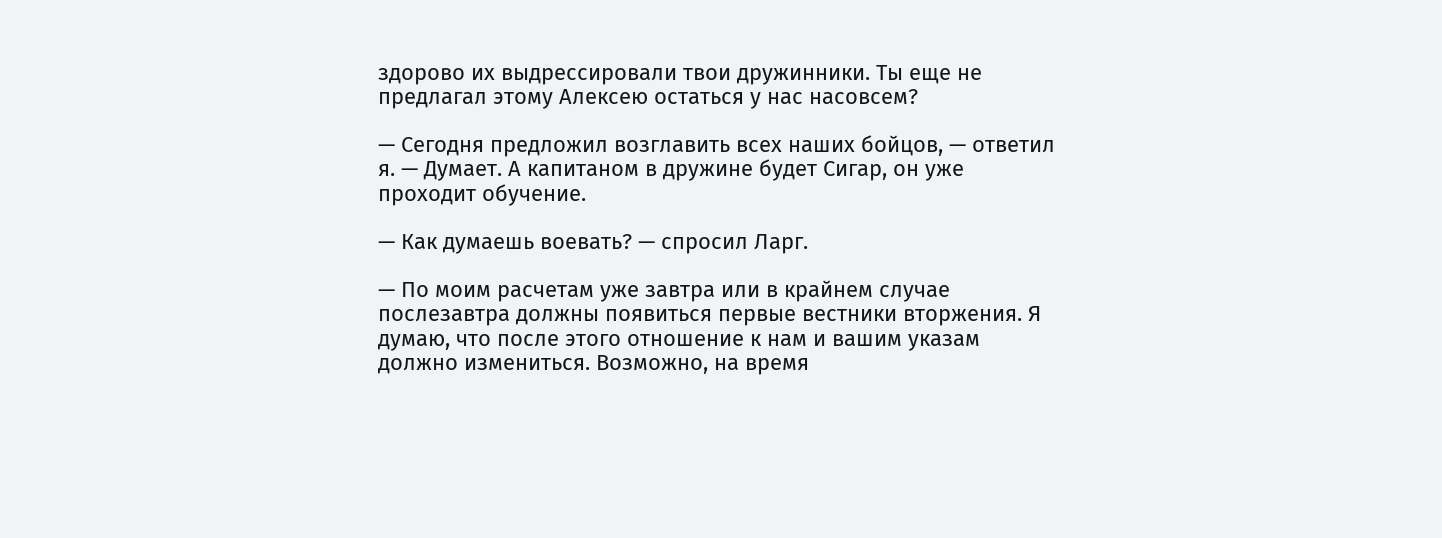здорово их выдрессировали твои дружинники. Ты еще не предлагал этому Алексею остаться у нас насовсем?

— Сегодня предложил возглавить всех наших бойцов, — ответил я. — Думает. А капитаном в дружине будет Сигар, он уже проходит обучение.

— Как думаешь воевать? — спросил Ларг.

— По моим расчетам уже завтра или в крайнем случае послезавтра должны появиться первые вестники вторжения. Я думаю, что после этого отношение к нам и вашим указам должно измениться. Возможно, на время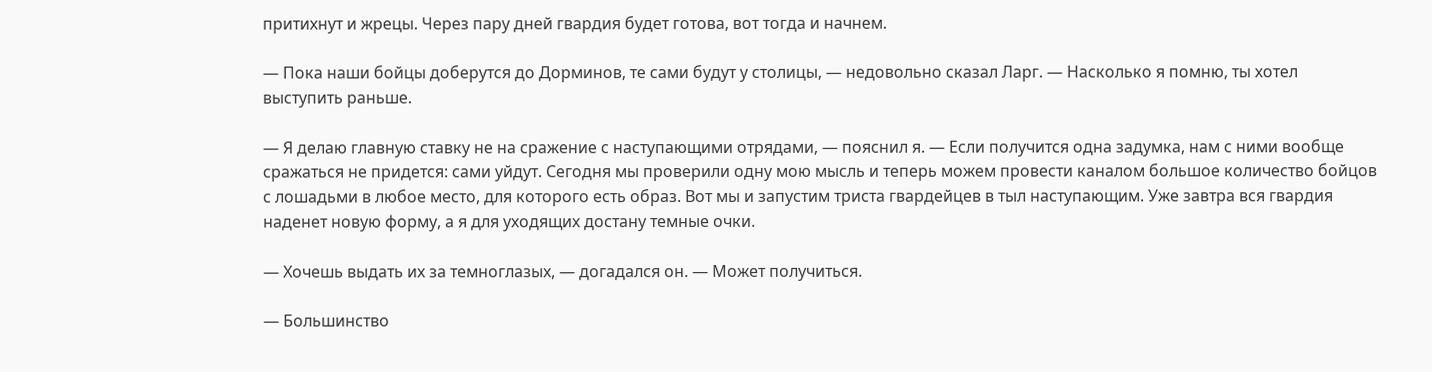притихнут и жрецы. Через пару дней гвардия будет готова, вот тогда и начнем.

— Пока наши бойцы доберутся до Дорминов, те сами будут у столицы, — недовольно сказал Ларг. — Насколько я помню, ты хотел выступить раньше.

— Я делаю главную ставку не на сражение с наступающими отрядами, — пояснил я. — Если получится одна задумка, нам с ними вообще сражаться не придется: сами уйдут. Сегодня мы проверили одну мою мысль и теперь можем провести каналом большое количество бойцов с лошадьми в любое место, для которого есть образ. Вот мы и запустим триста гвардейцев в тыл наступающим. Уже завтра вся гвардия наденет новую форму, а я для уходящих достану темные очки.

— Хочешь выдать их за темноглазых, — догадался он. — Может получиться.

— Большинство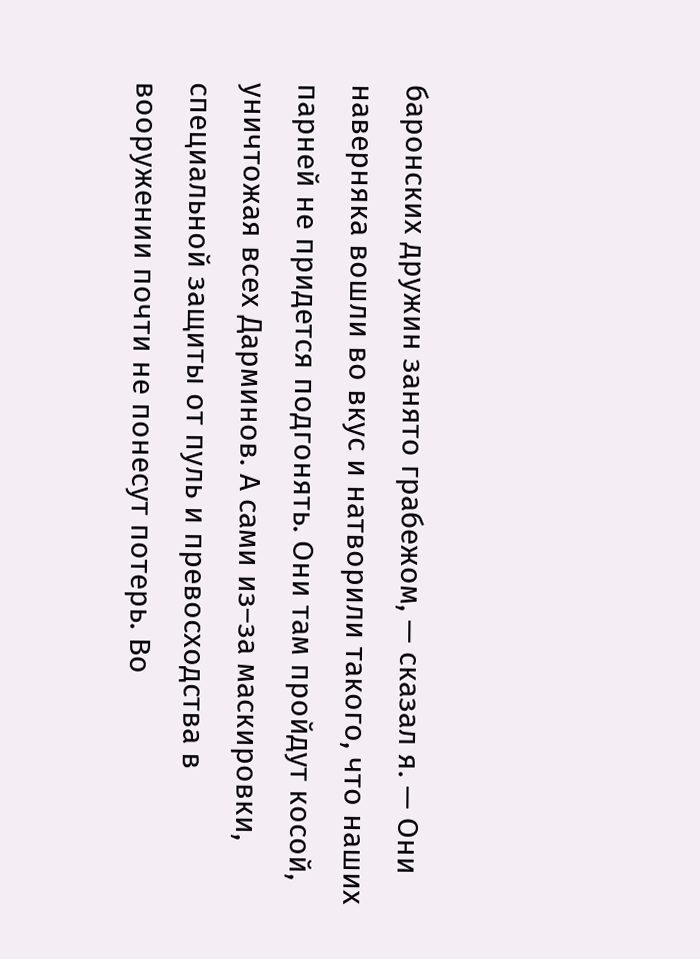баронских дружин занято грабежом, — сказал я. — Они наверняка вошли во вкус и натворили такого, что наших парней не придется подгонять. Они там пройдут косой, уничтожая всех Дарминов. А сами из–за маскировки, специальной защиты от пуль и превосходства в вооружении почти не понесут потерь. Во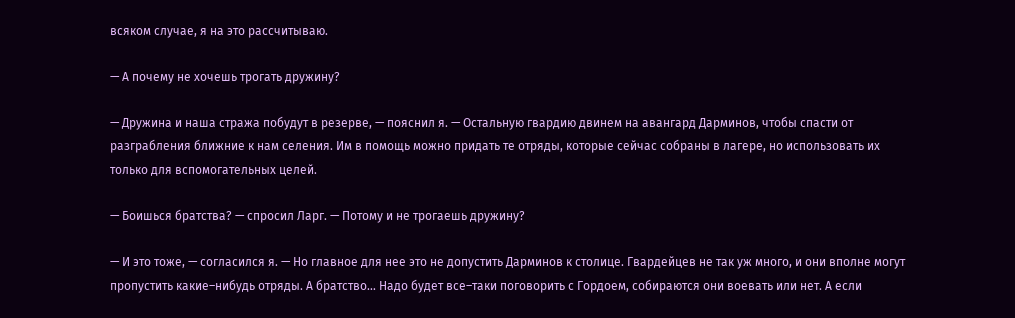всяком случае, я на это рассчитываю.

— А почему не хочешь трогать дружину?

— Дружина и наша стража побудут в резерве, — пояснил я. — Остальную гвардию двинем на авангард Дарминов, чтобы спасти от разграбления ближние к нам селения. Им в помощь можно придать те отряды, которые сейчас собраны в лагере, но использовать их только для вспомогательных целей.

— Боишься братства? — спросил Ларг. — Потому и не трогаешь дружину?

— И это тоже, — согласился я. — Но главное для нее это не допустить Дарминов к столице. Гвардейцев не так уж много, и они вполне могут пропустить какие–нибудь отряды. А братство… Надо будет все–таки поговорить с Гордоем, собираются они воевать или нет. А если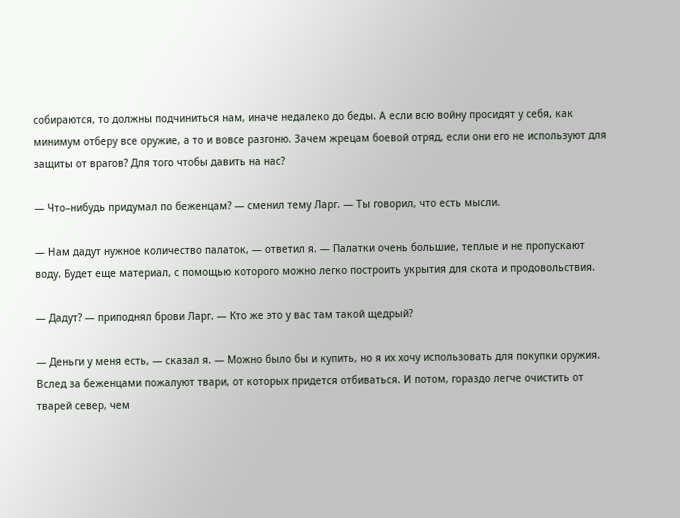собираются, то должны подчиниться нам, иначе недалеко до беды. А если всю войну просидят у себя, как минимум отберу все оружие, а то и вовсе разгоню. Зачем жрецам боевой отряд, если они его не используют для защиты от врагов? Для того чтобы давить на нас?

— Что–нибудь придумал по беженцам? — сменил тему Ларг. — Ты говорил, что есть мысли.

— Нам дадут нужное количество палаток, — ответил я. — Палатки очень большие, теплые и не пропускают воду. Будет еще материал, с помощью которого можно легко построить укрытия для скота и продовольствия.

— Дадут? — приподнял брови Ларг. — Кто же это у вас там такой щедрый?

— Деньги у меня есть, — сказал я. — Можно было бы и купить, но я их хочу использовать для покупки оружия. Вслед за беженцами пожалуют твари, от которых придется отбиваться. И потом, гораздо легче очистить от тварей север, чем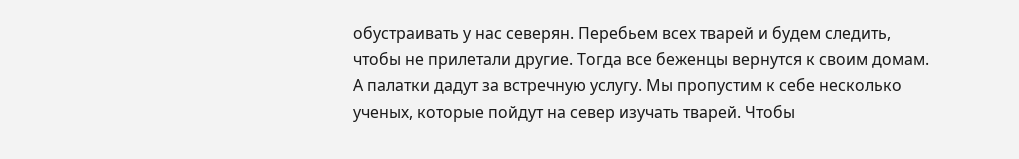обустраивать у нас северян. Перебьем всех тварей и будем следить, чтобы не прилетали другие. Тогда все беженцы вернутся к своим домам. А палатки дадут за встречную услугу. Мы пропустим к себе несколько ученых, которые пойдут на север изучать тварей. Чтобы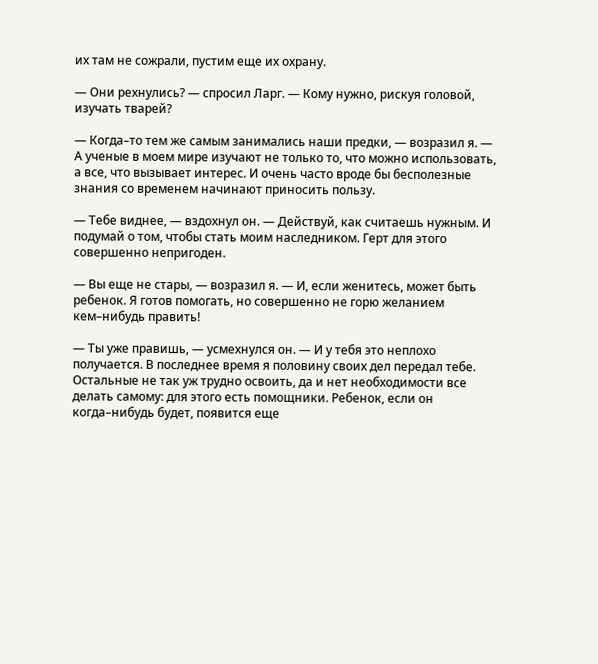их там не сожрали, пустим еще их охрану.

— Они рехнулись? — спросил Ларг. — Кому нужно, рискуя головой, изучать тварей?

— Когда–то тем же самым занимались наши предки, — возразил я. — А ученые в моем мире изучают не только то, что можно использовать, а все, что вызывает интерес. И очень часто вроде бы бесполезные знания со временем начинают приносить пользу.

— Тебе виднее, — вздохнул он. — Действуй, как считаешь нужным. И подумай о том, чтобы стать моим наследником. Герт для этого совершенно непригоден.

— Вы еще не стары, — возразил я. — И, если женитесь, может быть ребенок. Я готов помогать, но совершенно не горю желанием кем–нибудь править!

— Ты уже правишь, — усмехнулся он. — И у тебя это неплохо получается. В последнее время я половину своих дел передал тебе. Остальные не так уж трудно освоить, да и нет необходимости все делать самому: для этого есть помощники. Ребенок, если он когда–нибудь будет, появится еще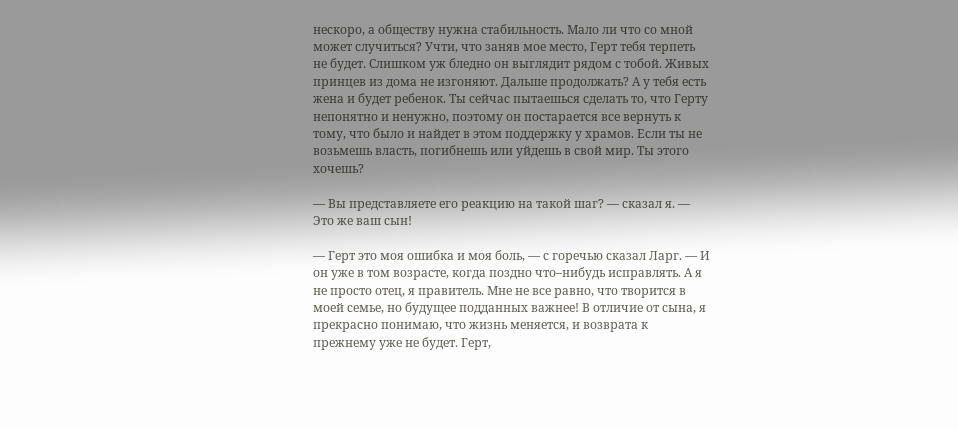нескоро, а обществу нужна стабильность. Мало ли что со мной может случиться? Учти, что заняв мое место, Герт тебя терпеть не будет. Слишком уж бледно он выглядит рядом с тобой. Живых принцев из дома не изгоняют. Дальше продолжать? А у тебя есть жена и будет ребенок. Ты сейчас пытаешься сделать то, что Герту непонятно и ненужно, поэтому он постарается все вернуть к тому, что было и найдет в этом поддержку у храмов. Если ты не возьмешь власть, погибнешь или уйдешь в свой мир. Ты этого хочешь?

— Вы представляете его реакцию на такой шаг? — сказал я. — Это же ваш сын!

— Герт это моя ошибка и моя боль, — с горечью сказал Ларг. — И он уже в том возрасте, когда поздно что–нибудь исправлять. А я не просто отец, я правитель. Мне не все равно, что творится в моей семье, но будущее подданных важнее! В отличие от сына, я прекрасно понимаю, что жизнь меняется, и возврата к прежнему уже не будет. Герт,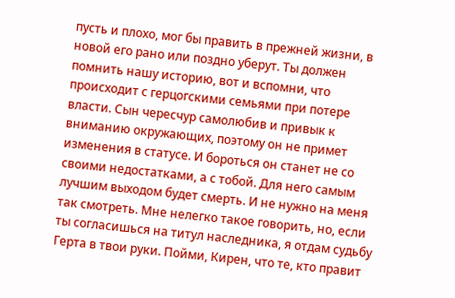пусть и плохо, мог бы править в прежней жизни, в новой его рано или поздно уберут. Ты должен помнить нашу историю, вот и вспомни, что происходит с герцогскими семьями при потере власти. Сын чересчур самолюбив и привык к вниманию окружающих, поэтому он не примет изменения в статусе. И бороться он станет не со своими недостатками, а с тобой. Для него самым лучшим выходом будет смерть. И не нужно на меня так смотреть. Мне нелегко такое говорить, но, если ты согласишься на титул наследника, я отдам судьбу Герта в твои руки. Пойми, Кирен, что те, кто правит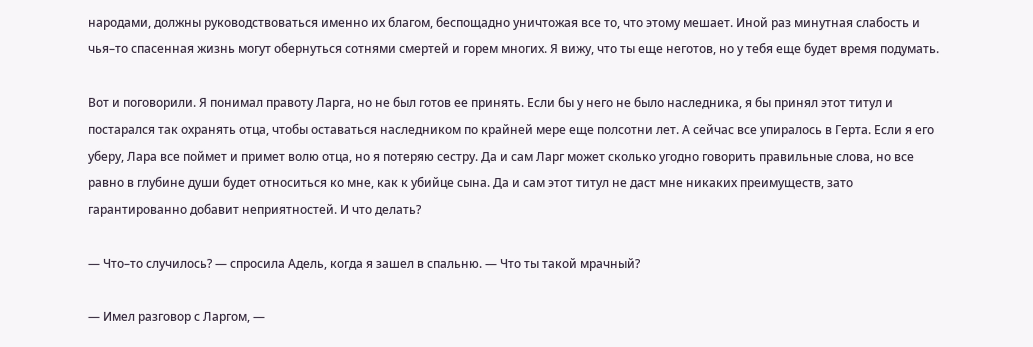народами, должны руководствоваться именно их благом, беспощадно уничтожая все то, что этому мешает. Иной раз минутная слабость и чья–то спасенная жизнь могут обернуться сотнями смертей и горем многих. Я вижу, что ты еще неготов, но у тебя еще будет время подумать.

Вот и поговорили. Я понимал правоту Ларга, но не был готов ее принять. Если бы у него не было наследника, я бы принял этот титул и постарался так охранять отца, чтобы оставаться наследником по крайней мере еще полсотни лет. А сейчас все упиралось в Герта. Если я его уберу, Лара все поймет и примет волю отца, но я потеряю сестру. Да и сам Ларг может сколько угодно говорить правильные слова, но все равно в глубине души будет относиться ко мне, как к убийце сына. Да и сам этот титул не даст мне никаких преимуществ, зато гарантированно добавит неприятностей. И что делать?

— Что–то случилось? — спросила Адель, когда я зашел в спальню. — Что ты такой мрачный?

— Имел разговор с Ларгом, —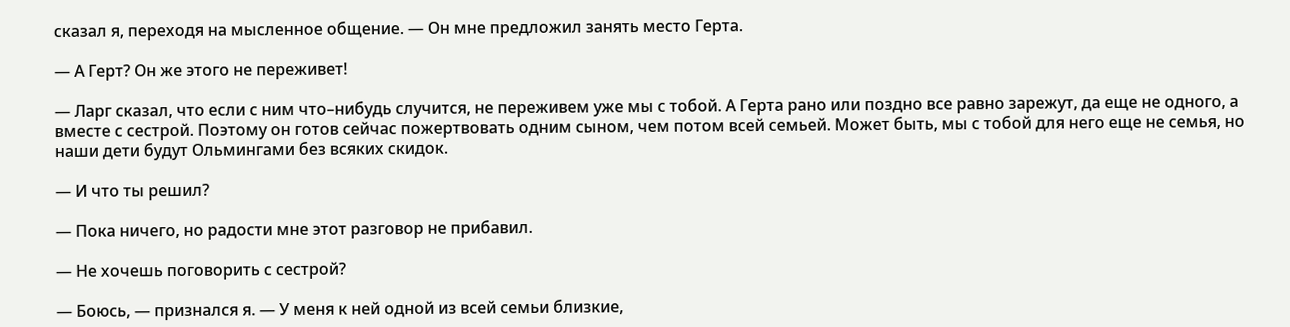сказал я, переходя на мысленное общение. — Он мне предложил занять место Герта.

— А Герт? Он же этого не переживет!

— Ларг сказал, что если с ним что–нибудь случится, не переживем уже мы с тобой. А Герта рано или поздно все равно зарежут, да еще не одного, а вместе с сестрой. Поэтому он готов сейчас пожертвовать одним сыном, чем потом всей семьей. Может быть, мы с тобой для него еще не семья, но наши дети будут Ольмингами без всяких скидок.

— И что ты решил?

— Пока ничего, но радости мне этот разговор не прибавил.

— Не хочешь поговорить с сестрой?

— Боюсь, — признался я. — У меня к ней одной из всей семьи близкие,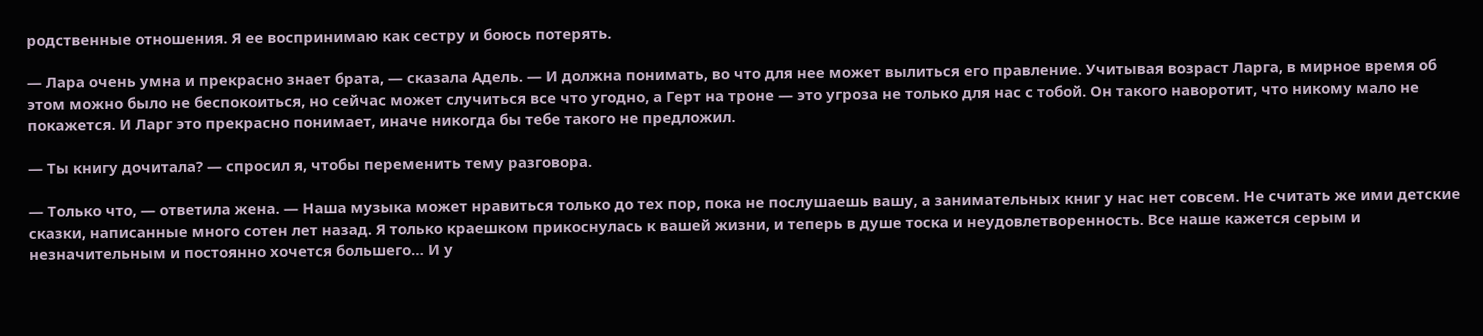родственные отношения. Я ее воспринимаю как сестру и боюсь потерять.

— Лара очень умна и прекрасно знает брата, — сказала Адель. — И должна понимать, во что для нее может вылиться его правление. Учитывая возраст Ларга, в мирное время об этом можно было не беспокоиться, но сейчас может случиться все что угодно, а Герт на троне — это угроза не только для нас с тобой. Он такого наворотит, что никому мало не покажется. И Ларг это прекрасно понимает, иначе никогда бы тебе такого не предложил.

— Ты книгу дочитала? — спросил я, чтобы переменить тему разговора.

— Только что, — ответила жена. — Наша музыка может нравиться только до тех пор, пока не послушаешь вашу, а занимательных книг у нас нет совсем. Не считать же ими детские сказки, написанные много сотен лет назад. Я только краешком прикоснулась к вашей жизни, и теперь в душе тоска и неудовлетворенность. Все наше кажется серым и незначительным и постоянно хочется большего… И у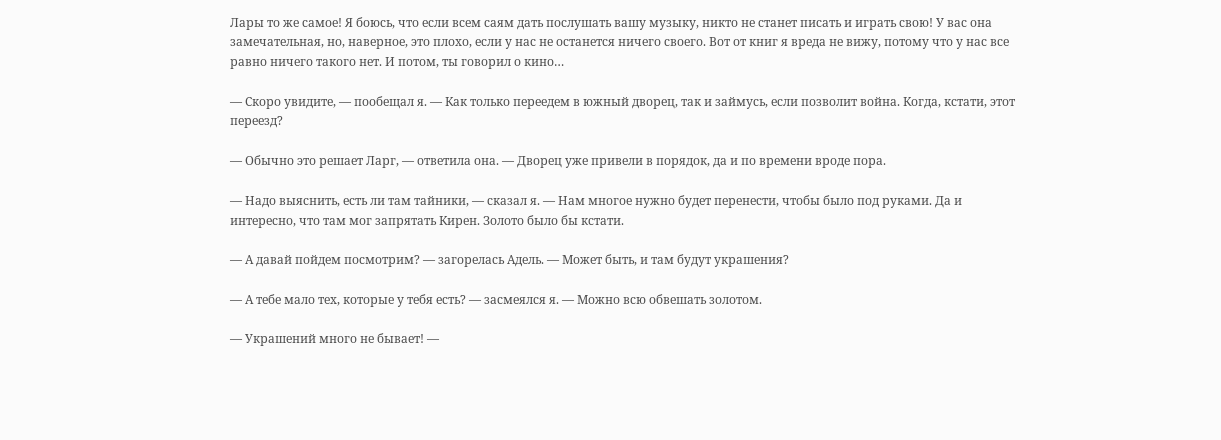Лары то же самое! Я боюсь, что если всем саям дать послушать вашу музыку, никто не станет писать и играть свою! У вас она замечательная, но, наверное, это плохо, если у нас не останется ничего своего. Вот от книг я вреда не вижу, потому что у нас все равно ничего такого нет. И потом, ты говорил о кино…

— Скоро увидите, — пообещал я. — Как только переедем в южный дворец, так и займусь, если позволит война. Когда, кстати, этот переезд?

— Обычно это решает Ларг, — ответила она. — Дворец уже привели в порядок, да и по времени вроде пора.

— Надо выяснить, есть ли там тайники, — сказал я. — Нам многое нужно будет перенести, чтобы было под руками. Да и интересно, что там мог запрятать Кирен. Золото было бы кстати.

— А давай пойдем посмотрим? — загорелась Адель. — Может быть, и там будут украшения?

— А тебе мало тех, которые у тебя есть? — засмеялся я. — Можно всю обвешать золотом.

— Украшений много не бывает! —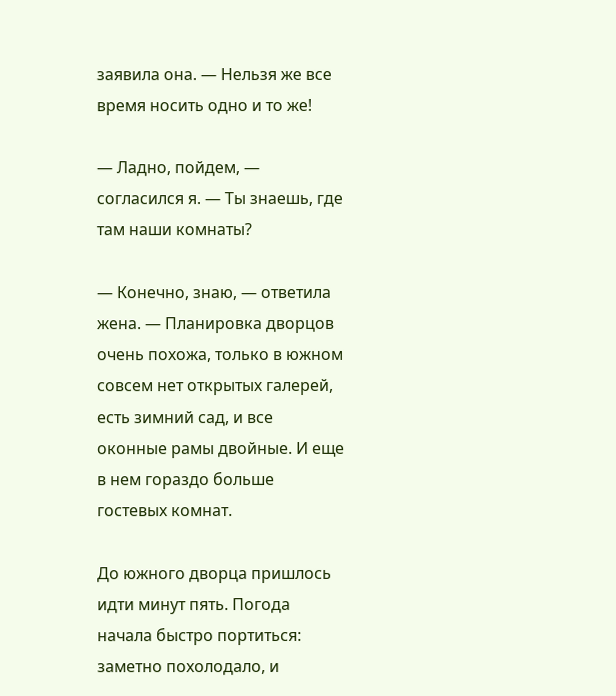заявила она. — Нельзя же все время носить одно и то же!

— Ладно, пойдем, — согласился я. — Ты знаешь, где там наши комнаты?

— Конечно, знаю, — ответила жена. — Планировка дворцов очень похожа, только в южном совсем нет открытых галерей, есть зимний сад, и все оконные рамы двойные. И еще в нем гораздо больше гостевых комнат.

До южного дворца пришлось идти минут пять. Погода начала быстро портиться: заметно похолодало, и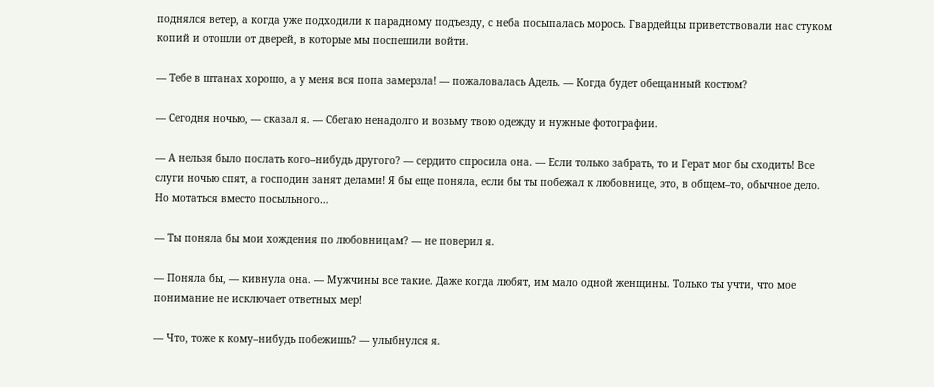поднялся ветер, а когда уже подходили к парадному подъезду, с неба посыпалась морось. Гвардейцы приветствовали нас стуком копий и отошли от дверей, в которые мы поспешили войти.

— Тебе в штанах хорошо, а у меня вся попа замерзла! — пожаловалась Адель. — Когда будет обещанный костюм?

— Сегодня ночью, — сказал я. — Сбегаю ненадолго и возьму твою одежду и нужные фотографии.

— А нельзя было послать кого–нибудь другого? — сердито спросила она. — Если только забрать, то и Герат мог бы сходить! Все слуги ночью спят, а господин занят делами! Я бы еще поняла, если бы ты побежал к любовнице, это, в общем–то, обычное дело. Но мотаться вместо посыльного…

— Ты поняла бы мои хождения по любовницам? — не поверил я.

— Поняла бы, — кивнула она. — Мужчины все такие. Даже когда любят, им мало одной женщины. Только ты учти, что мое понимание не исключает ответных мер!

— Что, тоже к кому–нибудь побежишь? — улыбнулся я.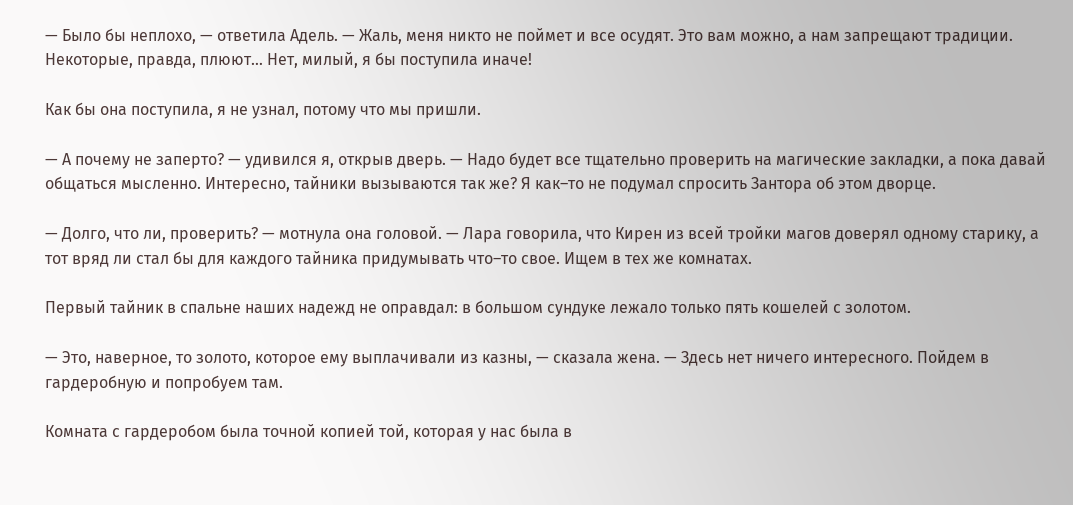— Было бы неплохо, — ответила Адель. — Жаль, меня никто не поймет и все осудят. Это вам можно, а нам запрещают традиции. Некоторые, правда, плюют… Нет, милый, я бы поступила иначе!

Как бы она поступила, я не узнал, потому что мы пришли.

— А почему не заперто? — удивился я, открыв дверь. — Надо будет все тщательно проверить на магические закладки, а пока давай общаться мысленно. Интересно, тайники вызываются так же? Я как–то не подумал спросить Зантора об этом дворце.

— Долго, что ли, проверить? — мотнула она головой. — Лара говорила, что Кирен из всей тройки магов доверял одному старику, а тот вряд ли стал бы для каждого тайника придумывать что–то свое. Ищем в тех же комнатах.

Первый тайник в спальне наших надежд не оправдал: в большом сундуке лежало только пять кошелей с золотом.

— Это, наверное, то золото, которое ему выплачивали из казны, — сказала жена. — Здесь нет ничего интересного. Пойдем в гардеробную и попробуем там.

Комната с гардеробом была точной копией той, которая у нас была в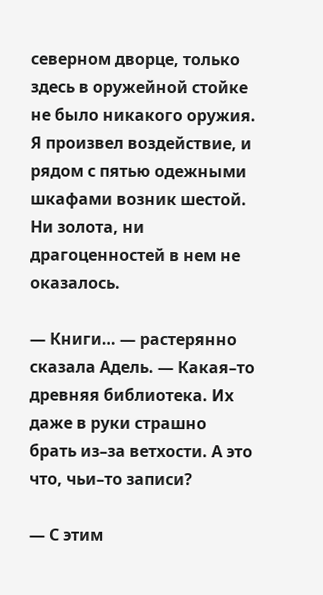северном дворце, только здесь в оружейной стойке не было никакого оружия. Я произвел воздействие, и рядом с пятью одежными шкафами возник шестой. Ни золота, ни драгоценностей в нем не оказалось.

— Книги… — растерянно сказала Адель. — Какая–то древняя библиотека. Их даже в руки страшно брать из–за ветхости. А это что, чьи–то записи?

— С этим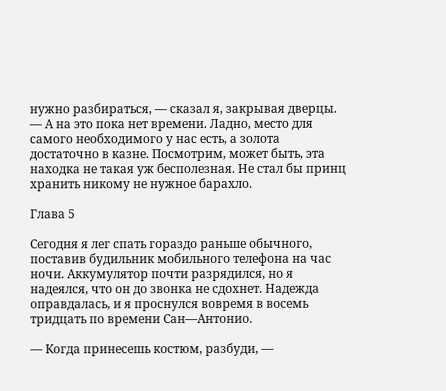нужно разбираться, — сказал я, закрывая дверцы. — А на это пока нет времени. Ладно, место для самого необходимого у нас есть, а золота достаточно в казне. Посмотрим, может быть, эта находка не такая уж бесполезная. Не стал бы принц хранить никому не нужное барахло.

Глава 5

Сегодня я лег спать гораздо раньше обычного, поставив будильник мобильного телефона на час ночи. Аккумулятор почти разрядился, но я надеялся, что он до звонка не сдохнет. Надежда оправдалась, и я проснулся вовремя в восемь тридцать по времени Сан—Антонио.

— Когда принесешь костюм, разбуди, —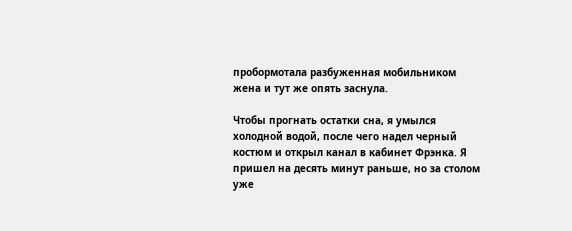пробормотала разбуженная мобильником жена и тут же опять заснула.

Чтобы прогнать остатки сна, я умылся холодной водой, после чего надел черный костюм и открыл канал в кабинет Фрэнка. Я пришел на десять минут раньше, но за столом уже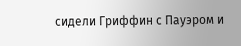сидели Гриффин с Пауэром и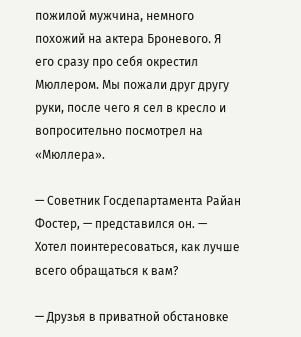пожилой мужчина, немного похожий на актера Броневого. Я его сразу про себя окрестил Мюллером. Мы пожали друг другу руки, после чего я сел в кресло и вопросительно посмотрел на «Мюллера».

— Советник Госдепартамента Райан Фостер, — представился он. — Хотел поинтересоваться, как лучше всего обращаться к вам?

— Друзья в приватной обстановке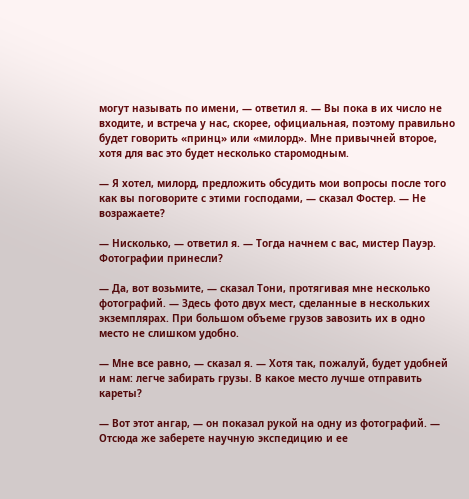могут называть по имени, — ответил я. — Вы пока в их число не входите, и встреча у нас, скорее, официальная, поэтому правильно будет говорить «принц» или «милорд». Мне привычней второе, хотя для вас это будет несколько старомодным.

— Я хотел, милорд, предложить обсудить мои вопросы после того как вы поговорите с этими господами, — сказал Фостер. — Не возражаете?

— Нисколько, — ответил я. — Тогда начнем с вас, мистер Пауэр. Фотографии принесли?

— Да, вот возьмите, — сказал Тони, протягивая мне несколько фотографий. — Здесь фото двух мест, сделанные в нескольких экземплярах. При большом объеме грузов завозить их в одно место не слишком удобно.

— Мне все равно, — сказал я. — Хотя так, пожалуй, будет удобней и нам: легче забирать грузы. В какое место лучше отправить кареты?

— Вот этот ангар, — он показал рукой на одну из фотографий. — Отсюда же заберете научную экспедицию и ее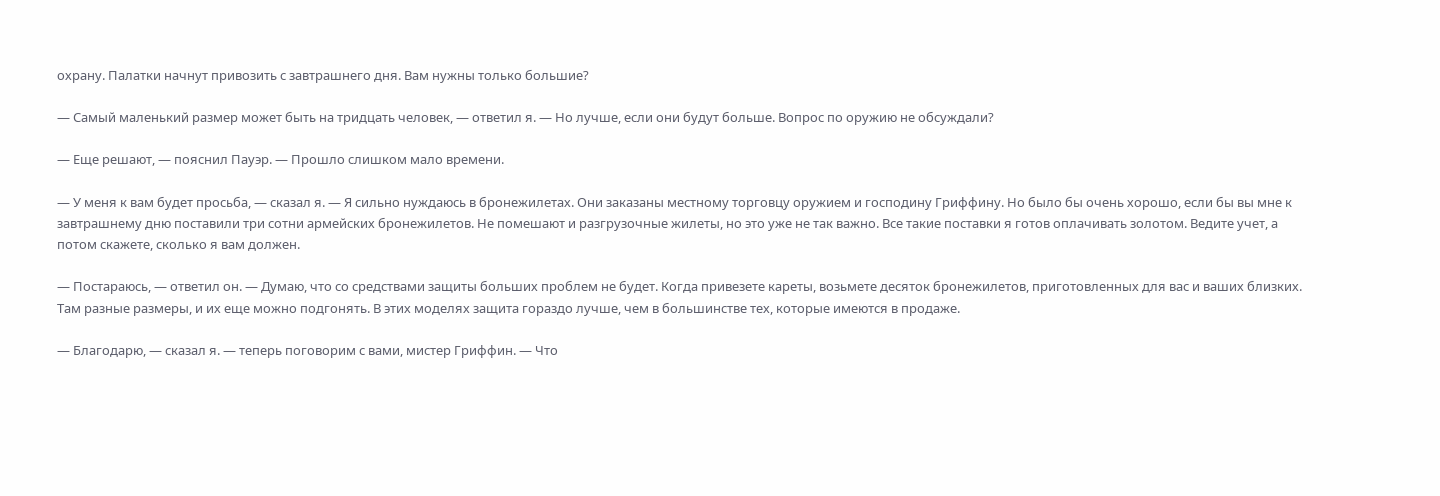охрану. Палатки начнут привозить с завтрашнего дня. Вам нужны только большие?

— Самый маленький размер может быть на тридцать человек, — ответил я. — Но лучше, если они будут больше. Вопрос по оружию не обсуждали?

— Еще решают, — пояснил Пауэр. — Прошло слишком мало времени.

— У меня к вам будет просьба, — сказал я. — Я сильно нуждаюсь в бронежилетах. Они заказаны местному торговцу оружием и господину Гриффину. Но было бы очень хорошо, если бы вы мне к завтрашнему дню поставили три сотни армейских бронежилетов. Не помешают и разгрузочные жилеты, но это уже не так важно. Все такие поставки я готов оплачивать золотом. Ведите учет, а потом скажете, сколько я вам должен.

— Постараюсь, — ответил он. — Думаю, что со средствами защиты больших проблем не будет. Когда привезете кареты, возьмете десяток бронежилетов, приготовленных для вас и ваших близких. Там разные размеры, и их еще можно подгонять. В этих моделях защита гораздо лучше, чем в большинстве тех, которые имеются в продаже.

— Благодарю, — сказал я. — теперь поговорим с вами, мистер Гриффин. — Что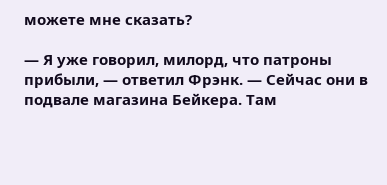можете мне сказать?

— Я уже говорил, милорд, что патроны прибыли, — ответил Фрэнк. — Сейчас они в подвале магазина Бейкера. Там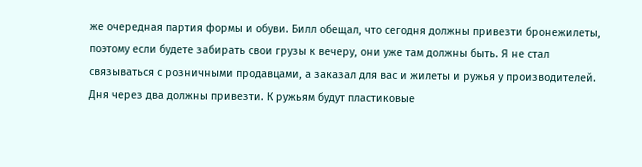же очередная партия формы и обуви. Билл обещал, что сегодня должны привезти бронежилеты, поэтому если будете забирать свои грузы к вечеру, они уже там должны быть. Я не стал связываться с розничными продавцами, а заказал для вас и жилеты и ружья у производителей. Дня через два должны привезти. К ружьям будут пластиковые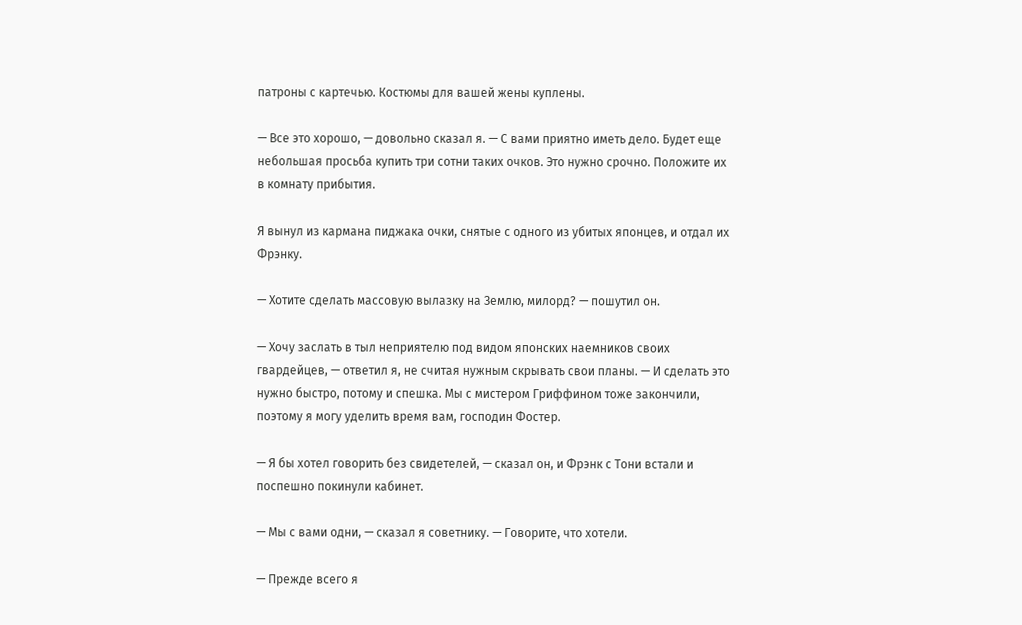патроны с картечью. Костюмы для вашей жены куплены.

— Все это хорошо, — довольно сказал я. — С вами приятно иметь дело. Будет еще небольшая просьба купить три сотни таких очков. Это нужно срочно. Положите их в комнату прибытия.

Я вынул из кармана пиджака очки, снятые с одного из убитых японцев, и отдал их Фрэнку.

— Хотите сделать массовую вылазку на Землю, милорд? — пошутил он.

— Хочу заслать в тыл неприятелю под видом японских наемников своих гвардейцев, — ответил я, не считая нужным скрывать свои планы. — И сделать это нужно быстро, потому и спешка. Мы с мистером Гриффином тоже закончили, поэтому я могу уделить время вам, господин Фостер.

— Я бы хотел говорить без свидетелей, — сказал он, и Фрэнк с Тони встали и поспешно покинули кабинет.

— Мы с вами одни, — сказал я советнику. — Говорите, что хотели.

— Прежде всего я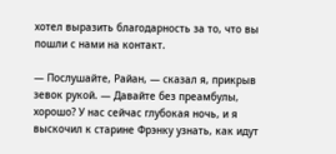хотел выразить благодарность за то, что вы пошли с нами на контакт.

— Послушайте, Райан, — сказал я, прикрыв зевок рукой. — Давайте без преамбулы, хорошо? У нас сейчас глубокая ночь, и я выскочил к старине Фрэнку узнать, как идут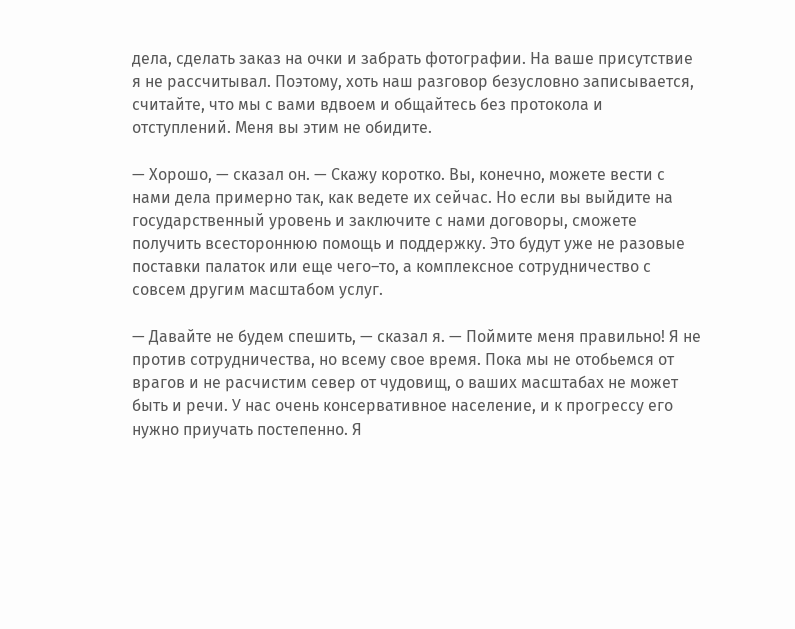дела, сделать заказ на очки и забрать фотографии. На ваше присутствие я не рассчитывал. Поэтому, хоть наш разговор безусловно записывается, считайте, что мы с вами вдвоем и общайтесь без протокола и отступлений. Меня вы этим не обидите.

— Хорошо, — сказал он. — Скажу коротко. Вы, конечно, можете вести с нами дела примерно так, как ведете их сейчас. Но если вы выйдите на государственный уровень и заключите с нами договоры, сможете получить всестороннюю помощь и поддержку. Это будут уже не разовые поставки палаток или еще чего–то, а комплексное сотрудничество с совсем другим масштабом услуг.

— Давайте не будем спешить, — сказал я. — Поймите меня правильно! Я не против сотрудничества, но всему свое время. Пока мы не отобьемся от врагов и не расчистим север от чудовищ, о ваших масштабах не может быть и речи. У нас очень консервативное население, и к прогрессу его нужно приучать постепенно. Я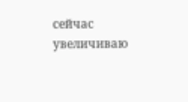сейчас увеличиваю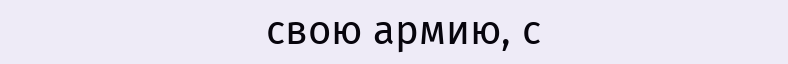свою армию, с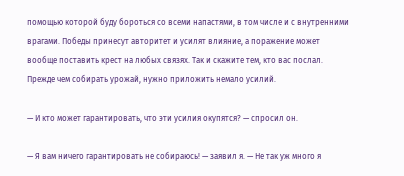помощью которой буду бороться со всеми напастями, в том числе и с внутренними врагами. Победы принесут авторитет и усилят влияние, а поражение может вообще поставить крест на любых связях. Так и скажите тем, кто вас послал. Прежде чем собирать урожай, нужно приложить немало усилий.

— И кто может гарантировать, что эти усилия окупятся? — спросил он.

— Я вам ничего гарантировать не собираюсь! — заявил я. — Не так уж много я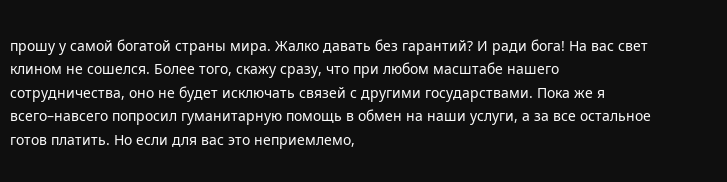прошу у самой богатой страны мира. Жалко давать без гарантий? И ради бога! На вас свет клином не сошелся. Более того, скажу сразу, что при любом масштабе нашего сотрудничества, оно не будет исключать связей с другими государствами. Пока же я всего–навсего попросил гуманитарную помощь в обмен на наши услуги, а за все остальное готов платить. Но если для вас это неприемлемо,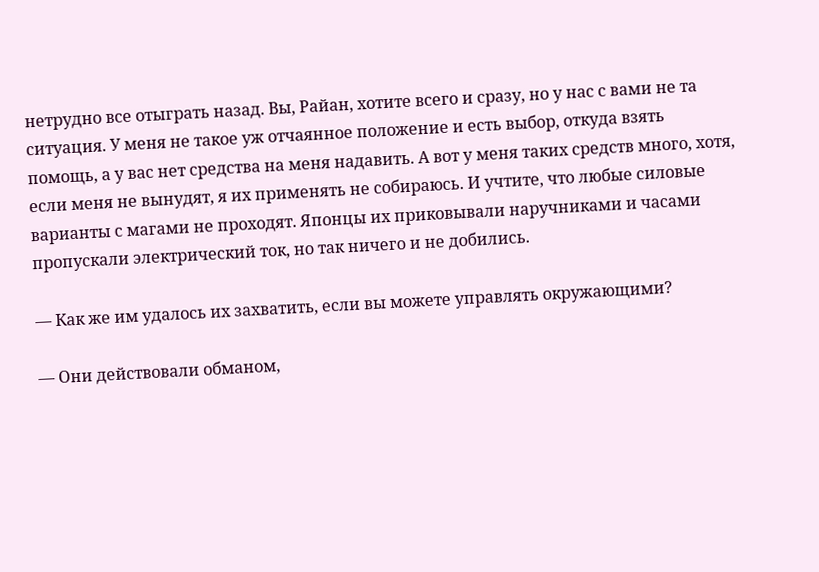нетрудно все отыграть назад. Вы, Райан, хотите всего и сразу, но у нас с вами не та ситуация. У меня не такое уж отчаянное положение и есть выбор, откуда взять помощь, а у вас нет средства на меня надавить. А вот у меня таких средств много, хотя, если меня не вынудят, я их применять не собираюсь. И учтите, что любые силовые варианты с магами не проходят. Японцы их приковывали наручниками и часами пропускали электрический ток, но так ничего и не добились.

— Как же им удалось их захватить, если вы можете управлять окружающими?

— Они действовали обманом,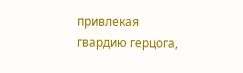привлекая гвардию герцога,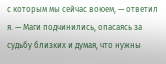с которым мы сейчас воюем, — ответил я. — Маги подчинились, опасаясь за судьбу близких и думая, что нужны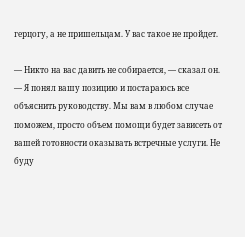герцогу, а не пришельцам. У вас такое не пройдет.

— Никто на вас давить не собирается, — сказал он. — Я понял вашу позицию и постараюсь все объяснить руководству. Мы вам в любом случае поможем, просто объем помощи будет зависеть от вашей готовности оказывать встречные услуги. Не буду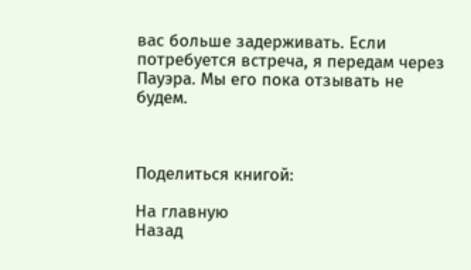вас больше задерживать. Если потребуется встреча, я передам через Пауэра. Мы его пока отзывать не будем.



Поделиться книгой:

На главную
Назад